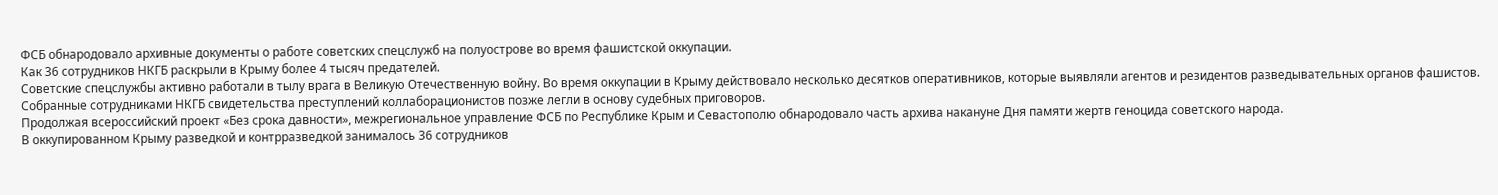ФСБ обнародовало архивные документы о работе советских спецслужб на полуострове во время фашистской оккупации.
Как 36 сотрудников НКГБ раскрыли в Крыму более 4 тысяч предателей.
Советские спецслужбы активно работали в тылу врага в Великую Отечественную войну. Во время оккупации в Крыму действовало несколько десятков оперативников, которые выявляли агентов и резидентов разведывательных органов фашистов. Собранные сотрудниками НКГБ свидетельства преступлений коллаборационистов позже легли в основу судебных приговоров.
Продолжая всероссийский проект «Без срока давности», межрегиональное управление ФСБ по Республике Крым и Севастополю обнародовало часть архива накануне Дня памяти жертв геноцида советского народа.
В оккупированном Крыму разведкой и контрразведкой занималось 36 сотрудников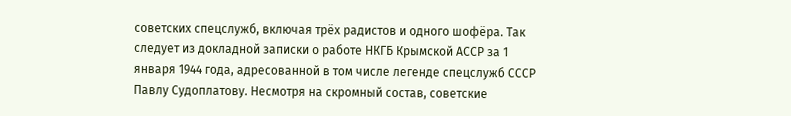советских спецслужб, включая трёх радистов и одного шофёра. Так следует из докладной записки о работе НКГБ Крымской АССР за 1 января 1944 года, адресованной в том числе легенде спецслужб СССР Павлу Судоплатову. Несмотря на скромный состав, советские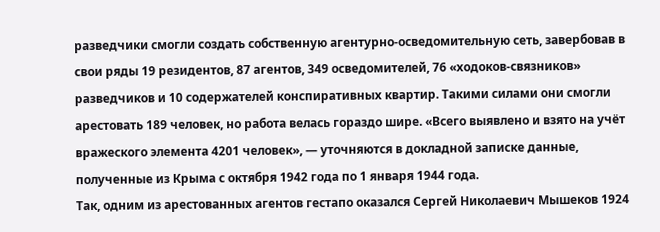разведчики смогли создать собственную агентурно-осведомительную сеть, завербовав в свои ряды 19 резидентов, 87 агентов, 349 осведомителей, 76 «ходоков-связников» разведчиков и 10 содержателей конспиративных квартир. Такими силами они смогли арестовать 189 человек, но работа велась гораздо шире. «Всего выявлено и взято на учёт вражеского элемента 4201 человек», — уточняются в докладной записке данные, полученные из Крыма с октября 1942 года по 1 января 1944 года.
Так, одним из арестованных агентов гестапо оказался Сергей Николаевич Мышеков 1924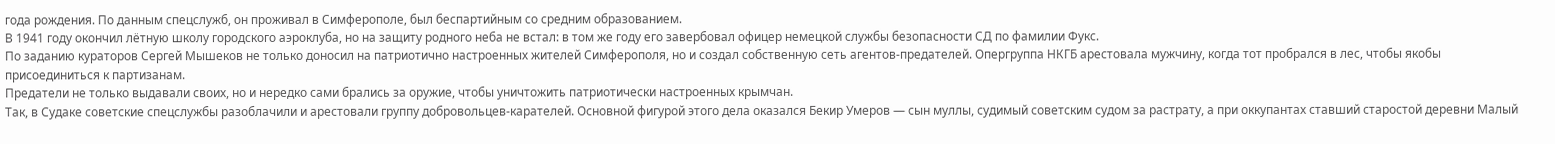года рождения. По данным спецслужб, он проживал в Симферополе, был беспартийным со средним образованием.
В 1941 году окончил лётную школу городского аэроклуба, но на защиту родного неба не встал: в том же году его завербовал офицер немецкой службы безопасности СД по фамилии Фукс.
По заданию кураторов Сергей Мышеков не только доносил на патриотично настроенных жителей Симферополя, но и создал собственную сеть агентов-предателей. Опергруппа НКГБ арестовала мужчину, когда тот пробрался в лес, чтобы якобы присоединиться к партизанам.
Предатели не только выдавали своих, но и нередко сами брались за оружие, чтобы уничтожить патриотически настроенных крымчан.
Так, в Судаке советские спецслужбы разоблачили и арестовали группу добровольцев-карателей. Основной фигурой этого дела оказался Бекир Умеров — сын муллы, судимый советским судом за растрату, а при оккупантах ставший старостой деревни Малый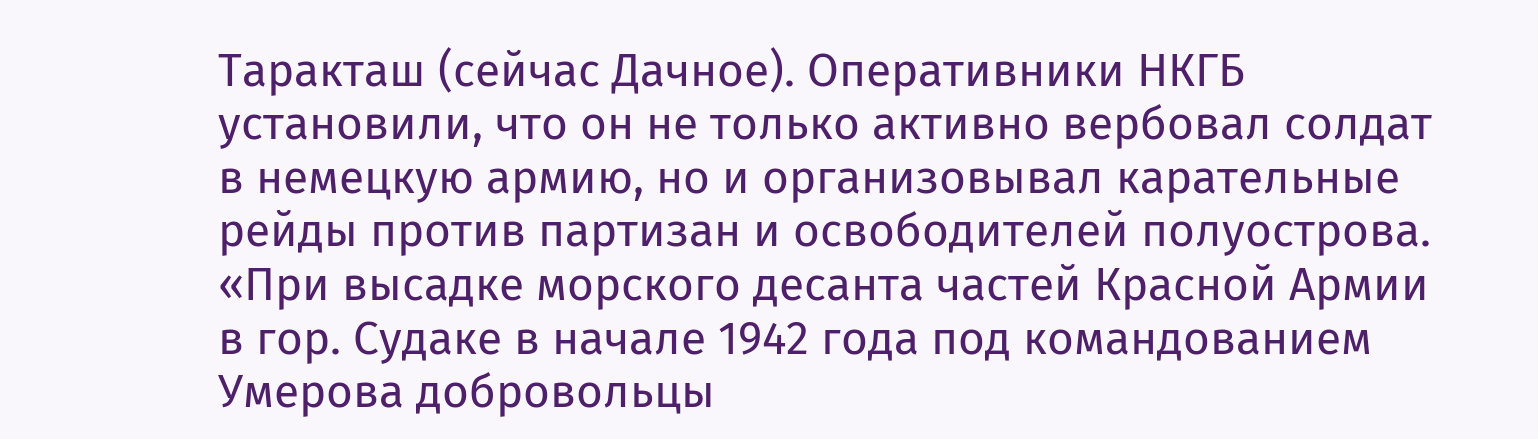Таракташ (сейчас Дачное). Оперативники НКГБ установили, что он не только активно вербовал солдат в немецкую армию, но и организовывал карательные рейды против партизан и освободителей полуострова. «При высадке морского десанта частей Красной Армии в гор. Судаке в начале 1942 года под командованием Умерова добровольцы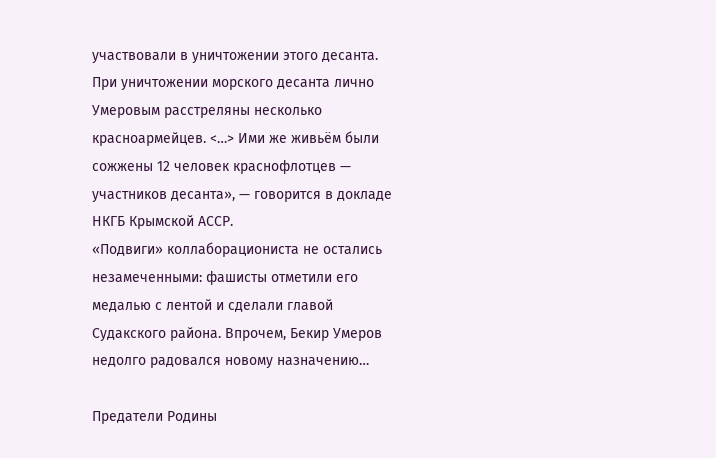участвовали в уничтожении этого десанта. При уничтожении морского десанта лично Умеровым расстреляны несколько красноармейцев. <…> Ими же живьём были сожжены 12 человек краснофлотцев — участников десанта», — говорится в докладе НКГБ Крымской АССР.
«Подвиги» коллаборациониста не остались незамеченными: фашисты отметили его медалью с лентой и сделали главой Судакского района. Впрочем, Бекир Умеров недолго радовался новому назначению…

Предатели Родины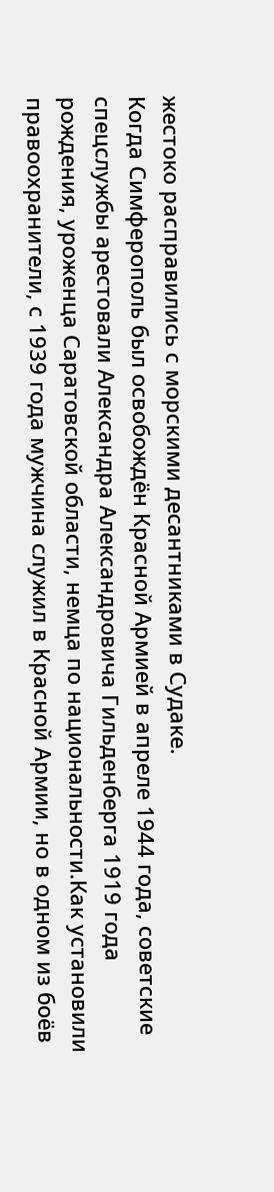жестоко расправились с морскими десантниками в Судаке.
Когда Симферополь был освобождён Красной Армией в апреле 1944 года, советские спецслужбы арестовали Александра Александровича Гильденберга 1919 года рождения, уроженца Саратовской области, немца по национальности.Как установили правоохранители, с 1939 года мужчина служил в Красной Армии, но в одном из боёв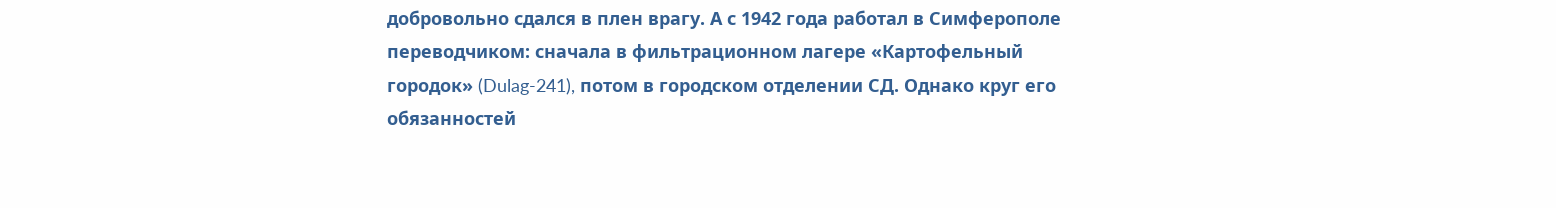добровольно сдался в плен врагу. А с 1942 года работал в Симферополе переводчиком: сначала в фильтрационном лагере «Картофельный городок» (Dulag-241), потом в городском отделении СД. Однако круг его обязанностей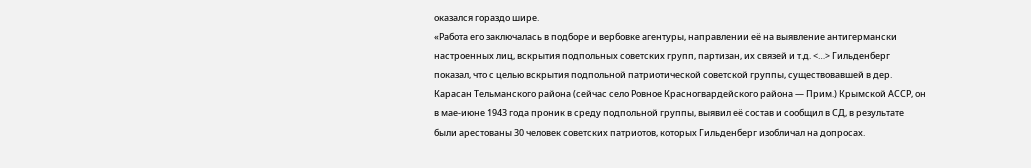оказался гораздо шире.
«Работа его заключалась в подборе и вербовке агентуры, направлении её на выявление антигермански настроенных лиц, вскрытия подпольных советских групп, партизан, их связей и т.д. <…> Гильденберг показал, что с целью вскрытия подпольной патриотической советской группы, существовавшей в дер. Карасан Тельманского района (сейчас село Ровное Красногвардейского района — Прим.) Крымской АССР, он в мае-июне 1943 года проник в среду подпольной группы, выявил её состав и сообщил в СД, в результате были арестованы 30 человек советских патриотов, которых Гильденберг изобличал на допросах.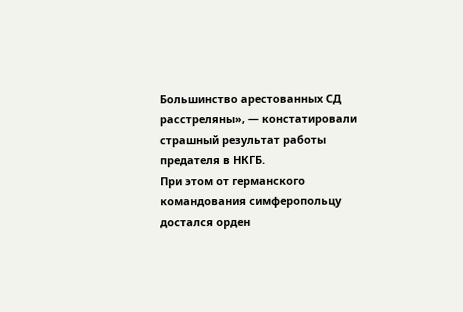Большинство арестованных СД расстреляны», — констатировали страшный результат работы предателя в НКГБ.
При этом от германского командования симферопольцу достался орден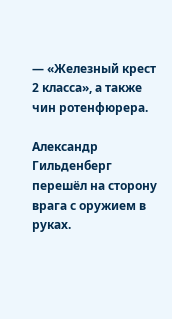— «Железный крест 2 класса», а также чин ротенфюрера.

Александр Гильденберг перешёл на сторону врага с оружием в руках.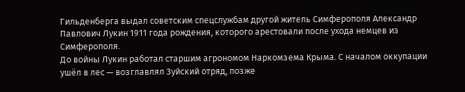Гильденберга выдал советским спецслужбам другой житель Симферополя Александр Павлович Лукин 1911 года рождения, которого арестовали после ухода немцев из Симферополя.
До войны Лукин работал старшим агрономом Наркомзема Крыма. С началом оккупации ушёл в лес — возглавлял Зуйский отряд, позже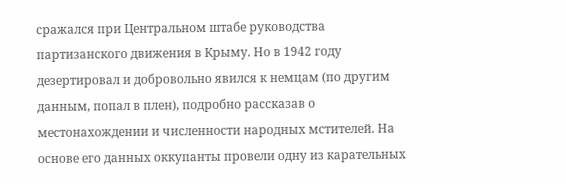сражался при Центральном штабе руководства партизанского движения в Крыму. Но в 1942 году дезертировал и добровольно явился к немцам (по другим данным, попал в плен), подробно рассказав о местонахождении и численности народных мстителей. На основе его данных оккупанты провели одну из карательных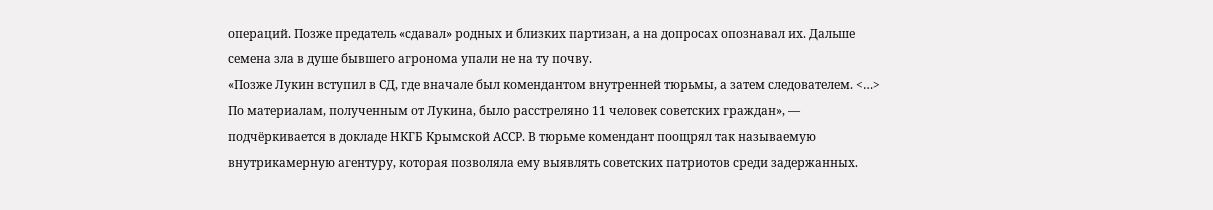операций. Позже предатель «сдавал» родных и близких партизан, а на допросах опознавал их. Дальше семена зла в душе бывшего агронома упали не на ту почву.
«Позже Лукин вступил в СД, где вначале был комендантом внутренней тюрьмы, а затем следователем. <…> По материалам, полученным от Лукина, было расстреляно 11 человек советских граждан», — подчёркивается в докладе НКГБ Крымской АССР. В тюрьме комендант поощрял так называемую внутрикамерную агентуру, которая позволяла ему выявлять советских патриотов среди задержанных.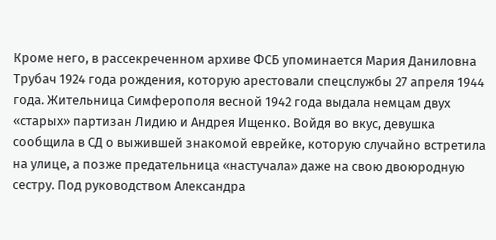Кроме него, в рассекреченном архиве ФСБ упоминается Мария Даниловна Трубач 1924 года рождения, которую арестовали спецслужбы 27 апреля 1944 года. Жительница Симферополя весной 1942 года выдала немцам двух «старых» партизан Лидию и Андрея Ищенко. Войдя во вкус, девушка сообщила в СД о выжившей знакомой еврейке, которую случайно встретила на улице, а позже предательница «настучала» даже на свою двоюродную сестру. Под руководством Александра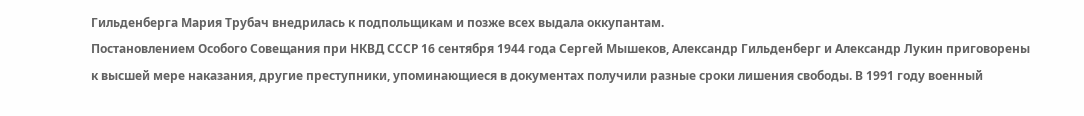Гильденберга Мария Трубач внедрилась к подпольщикам и позже всех выдала оккупантам.
Постановлением Особого Совещания при НКВД СССР 16 сентября 1944 года Сергей Мышеков, Александр Гильденберг и Александр Лукин приговорены к высшей мере наказания, другие преступники, упоминающиеся в документах получили разные сроки лишения свободы. В 1991 году военный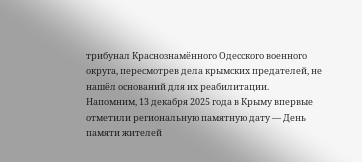трибунал Краснознамённого Одесского военного округа, пересмотрев дела крымских предателей, не нашёл оснований для их реабилитации.
Напомним, 13 декабря 2025 года в Крыму впервые отметили региональную памятную дату — День памяти жителей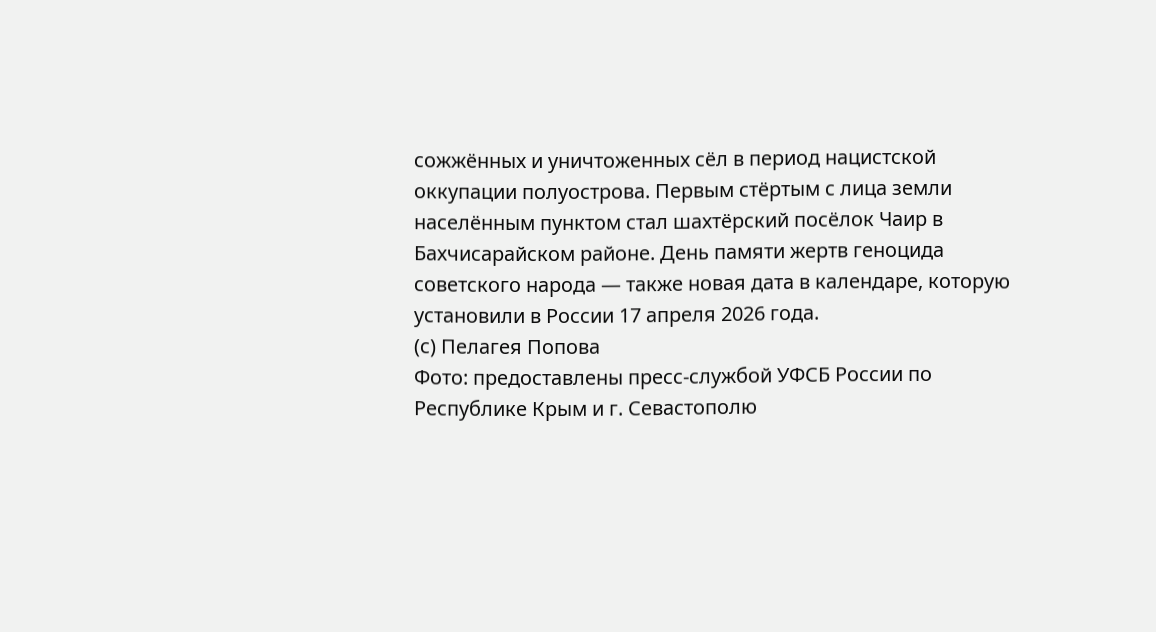сожжённых и уничтоженных сёл в период нацистской оккупации полуострова. Первым стёртым с лица земли населённым пунктом стал шахтёрский посёлок Чаир в Бахчисарайском районе. День памяти жертв геноцида советского народа — также новая дата в календаре, которую установили в России 17 апреля 2026 года.
(с) Пелагея Попова
Фото: предоставлены пресс-службой УФСБ России по Республике Крым и г. Севастополю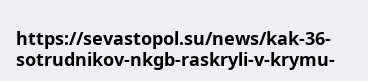https://sevastopol.su/news/kak-36-sotrudnikov-nkgb-raskryli-v-krymu-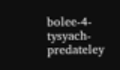bolee-4-tysyach-predateley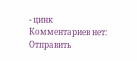- цинк
Комментариев нет:
Отправить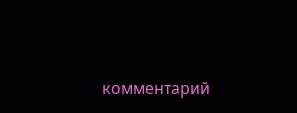комментарий